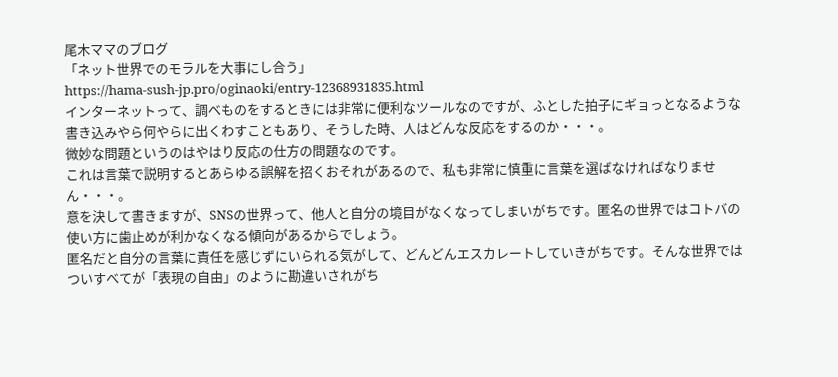尾木ママのブログ
「ネット世界でのモラルを大事にし合う」
https://hama-sush-jp.pro/oginaoki/entry-12368931835.html
インターネットって、調べものをするときには非常に便利なツールなのですが、ふとした拍子にギョっとなるような書き込みやら何やらに出くわすこともあり、そうした時、人はどんな反応をするのか・・・。
微妙な問題というのはやはり反応の仕方の問題なのです。
これは言葉で説明するとあらゆる誤解を招くおそれがあるので、私も非常に慎重に言葉を選ばなければなりません・・・。
意を決して書きますが、SNSの世界って、他人と自分の境目がなくなってしまいがちです。匿名の世界ではコトバの使い方に歯止めが利かなくなる傾向があるからでしょう。
匿名だと自分の言葉に責任を感じずにいられる気がして、どんどんエスカレートしていきがちです。そんな世界ではついすべてが「表現の自由」のように勘違いされがち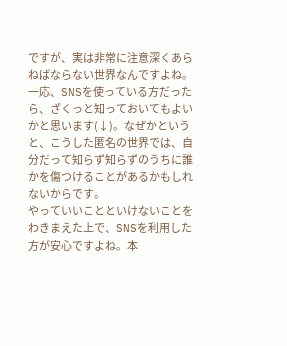ですが、実は非常に注意深くあらねばならない世界なんですよね。
一応、SNSを使っている方だったら、ざくっと知っておいてもよいかと思います(↓)。なぜかというと、こうした匿名の世界では、自分だって知らず知らずのうちに誰かを傷つけることがあるかもしれないからです。
やっていいことといけないことをわきまえた上で、SNSを利用した方が安心ですよね。本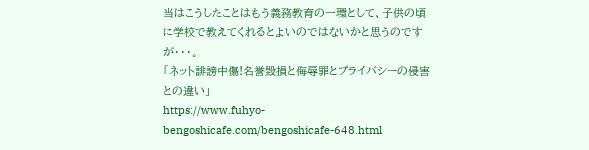当はこうしたことはもう義務教育の一環として、子供の頃に学校で教えてくれるとよいのではないかと思うのですが・・・。
「ネット誹謗中傷!名誉毀損と侮辱罪とプライバシーの侵害との違い」
https://www.fuhyo-bengoshicafe.com/bengoshicafe-648.html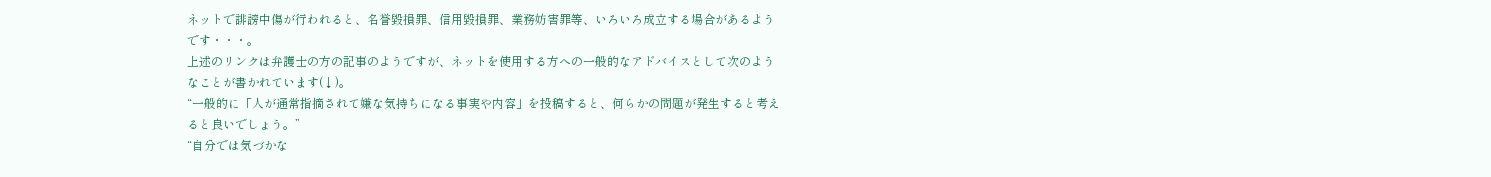ネットで誹謗中傷が行われると、名誉毀損罪、信用毀損罪、業務妨害罪等、いろいろ成立する場合があるようです・・・。
上述のリンクは弁護士の方の記事のようですが、ネットを使用する方への一般的なアドバイスとして次のようなことが書かれています(↓)。
“一般的に「人が通常指摘されて嫌な気持ちになる事実や内容」を投稿すると、何らかの問題が発生すると考えると良いでしょう。”
“自分では気づかな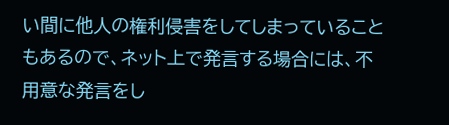い間に他人の権利侵害をしてしまっていることもあるので、ネット上で発言する場合には、不用意な発言をし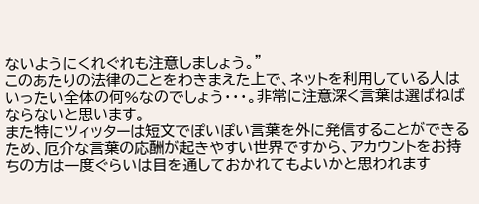ないようにくれぐれも注意しましょう。”
このあたりの法律のことをわきまえた上で、ネットを利用している人はいったい全体の何%なのでしょう・・・。非常に注意深く言葉は選ばねばならないと思います。
また特にツィッターは短文でぽいぽい言葉を外に発信することができるため、厄介な言葉の応酬が起きやすい世界ですから、アカウントをお持ちの方は一度ぐらいは目を通しておかれてもよいかと思われます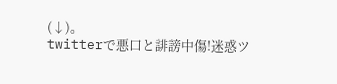(↓)。
twitterで悪口と誹謗中傷!迷惑ツ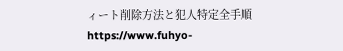ィート削除方法と犯人特定全手順
https://www.fuhyo-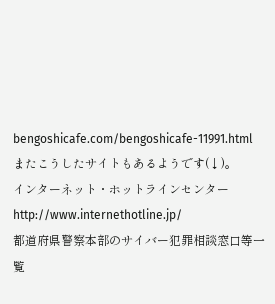bengoshicafe.com/bengoshicafe-11991.html
またこうしたサイトもあるようです(↓)。
インターネット・ホットラインセンター
http://www.internethotline.jp/
都道府県警察本部のサイバー犯罪相談窓口等一覧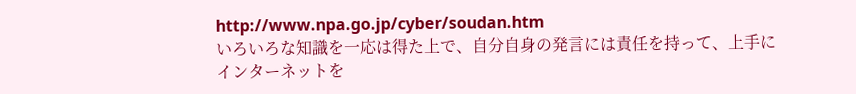http://www.npa.go.jp/cyber/soudan.htm
いろいろな知識を一応は得た上で、自分自身の発言には責任を持って、上手にインターネットを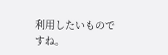利用したいものですね。